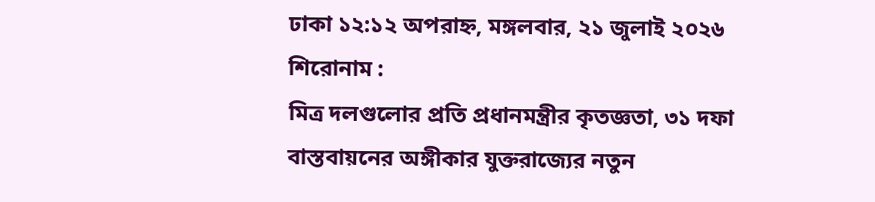ঢাকা ১২:১২ অপরাহ্ন, মঙ্গলবার, ২১ জুলাই ২০২৬
শিরোনাম :
মিত্র দলগুলোর প্রতি প্রধানমন্ত্রীর কৃতজ্ঞতা, ৩১ দফা বাস্তবায়নের অঙ্গীকার যুক্তরাজ্যের নতুন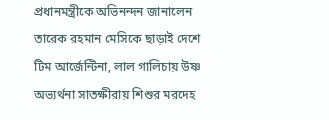প্রধানমন্ত্রীকে অভিনন্দন জানালেন তারেক রহমান মেসিকে ছাড়াই দেশে টিম আর্জেন্টিনা, লাল গালিচায় উষ্ণ অভ্যর্থনা সাতক্ষীরায় শিশুর মরদেহ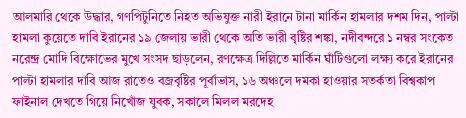আলমারি থেকে উদ্ধার, গণপিটুনিতে নিহত অভিযুক্ত নারী ইরানে টানা মার্কিন হামলার দশম দিন, পাল্টা হামলা কুয়েতে দাবি ইরানের ১৯ জেলায় ভারী থেকে অতি ভারী বৃষ্টির শঙ্কা, নদীবন্দরে ১ নম্বর সংকেত নরেন্দ্র মোদি বিক্ষোভের মুখে সংসদ ছাড়লেন, রণক্ষেত্র দিল্লিতে মার্কিন ঘাঁটিগুলো লক্ষ্য করে ইরানের পাল্টা হামলার দাবি আজ রাতেও বজ্রবৃষ্টির পূর্বাভাস, ১৬ অঞ্চলে দমকা হাওয়ার সতর্কতা বিশ্বকাপ ফাইনাল দেখতে গিয়ে নিখোঁজ যুবক, সকালে মিলল মরদেহ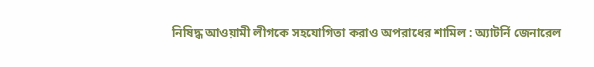নিষিদ্ধ আওয়ামী লীগকে সহযোগিতা করাও অপরাধের শামিল : অ্যাটর্নি জেনারেল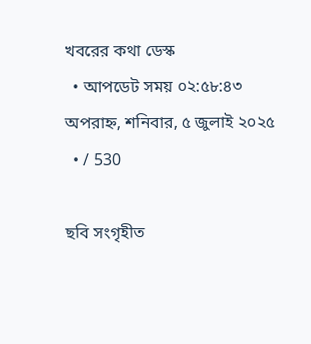খবরের কথা ডেস্ক
  • আপডেট সময় ০২:৫৮:৪৩ অপরাহ্ন, শনিবার, ৫ জুলাই ২০২৫
  • / 530

ছবি সংগৃহীত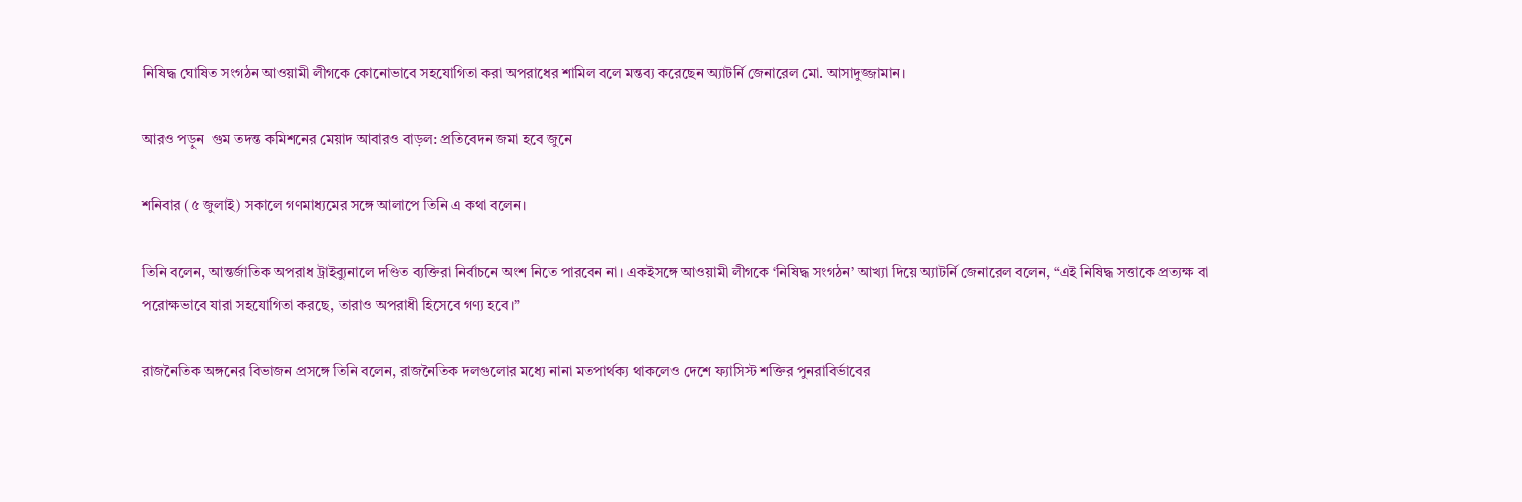নিষিদ্ধ ঘোষিত সংগঠন আওয়ামী লীগকে কোনোভাবে সহযোগিতা করা অপরাধের শামিল বলে মন্তব্য করেছেন অ্যাটর্নি জেনারেল মো. আসাদুজ্জামান।

আরও পড়ুন  গুম তদন্ত কমিশনের মেয়াদ আবারও বাড়ল: প্রতিবেদন জমা হবে জুনে

শনিবার (৫ জুলাই) সকালে গণমাধ্যমের সঙ্গে আলাপে তিনি এ কথা বলেন।

তিনি বলেন, আন্তর্জাতিক অপরাধ ট্রাইব্যুনালে দণ্ডিত ব্যক্তিরা নির্বাচনে অংশ নিতে পারবেন না। একইসঙ্গে আওয়ামী লীগকে ‘নিষিদ্ধ সংগঠন’ আখ্যা দিয়ে অ্যাটর্নি জেনারেল বলেন, “এই নিষিদ্ধ সত্তাকে প্রত্যক্ষ বা পরোক্ষভাবে যারা সহযোগিতা করছে, তারাও অপরাধী হিসেবে গণ্য হবে।”

রাজনৈতিক অঙ্গনের বিভাজন প্রসঙ্গে তিনি বলেন, রাজনৈতিক দলগুলোর মধ্যে নানা মতপার্থক্য থাকলেও দেশে ফ্যাসিস্ট শক্তির পুনরাবির্ভাবের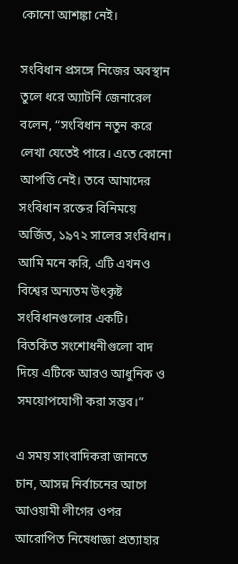কোনো আশঙ্কা নেই।

সংবিধান প্রসঙ্গে নিজের অবস্থান তুলে ধরে অ্যাটর্নি জেনারেল বলেন, “সংবিধান নতুন করে লেখা যেতেই পারে। এতে কোনো আপত্তি নেই। তবে আমাদের সংবিধান রক্তের বিনিময়ে অর্জিত, ১৯৭২ সালের সংবিধান। আমি মনে করি, এটি এখনও বিশ্বের অন্যতম উৎকৃষ্ট সংবিধানগুলোর একটি। বিতর্কিত সংশোধনীগুলো বাদ দিয়ে এটিকে আরও আধুনিক ও সময়োপযোগী করা সম্ভব।”

এ সময় সাংবাদিকরা জানতে চান, আসন্ন নির্বাচনের আগে আওয়ামী লীগের ওপর আরোপিত নিষেধাজ্ঞা প্রত্যাহার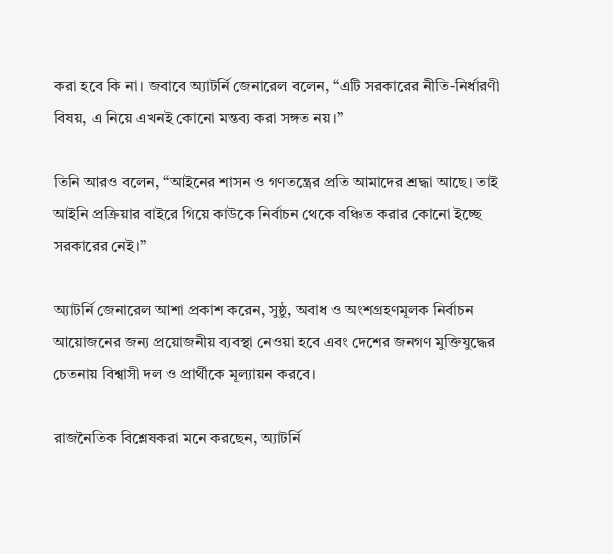করা হবে কি না। জবাবে অ্যাটর্নি জেনারেল বলেন, “এটি সরকারের নীতি-নির্ধারণী বিষয়, এ নিয়ে এখনই কোনো মন্তব্য করা সঙ্গত নয়।”

তিনি আরও বলেন, “আইনের শাসন ও গণতন্ত্রের প্রতি আমাদের শ্রদ্ধা আছে। তাই আইনি প্রক্রিয়ার বাইরে গিয়ে কাউকে নির্বাচন থেকে বঞ্চিত করার কোনো ইচ্ছে সরকারের নেই।”

অ্যাটর্নি জেনারেল আশা প্রকাশ করেন, সুষ্ঠু, অবাধ ও অংশগ্রহণমূলক নির্বাচন আয়োজনের জন্য প্রয়োজনীয় ব্যবস্থা নেওয়া হবে এবং দেশের জনগণ মুক্তিযুদ্ধের চেতনায় বিশ্বাসী দল ও প্রার্থীকে মূল্যায়ন করবে।

রাজনৈতিক বিশ্লেষকরা মনে করছেন, অ্যাটর্নি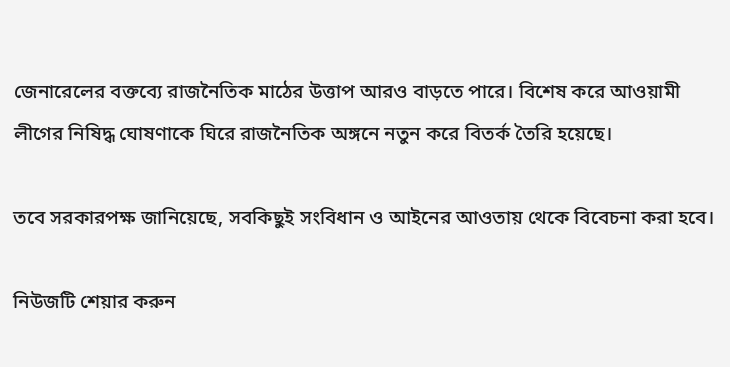জেনারেলের বক্তব্যে রাজনৈতিক মাঠের উত্তাপ আরও বাড়তে পারে। বিশেষ করে আওয়ামী লীগের নিষিদ্ধ ঘোষণাকে ঘিরে রাজনৈতিক অঙ্গনে নতুন করে বিতর্ক তৈরি হয়েছে।

তবে সরকারপক্ষ জানিয়েছে, সবকিছুই সংবিধান ও আইনের আওতায় থেকে বিবেচনা করা হবে।

নিউজটি শেয়ার করুন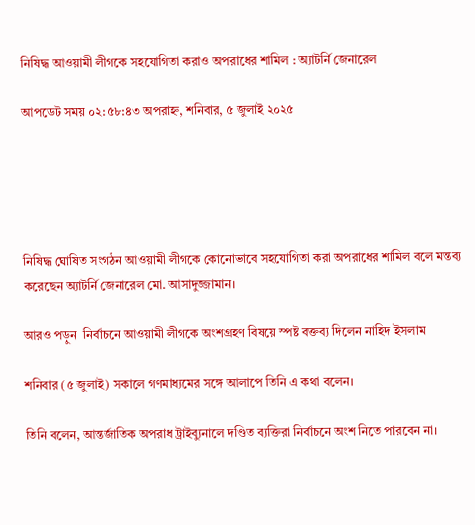নিষিদ্ধ আওয়ামী লীগকে সহযোগিতা করাও অপরাধের শামিল : অ্যাটর্নি জেনারেল

আপডেট সময় ০২:৫৮:৪৩ অপরাহ্ন, শনিবার, ৫ জুলাই ২০২৫





নিষিদ্ধ ঘোষিত সংগঠন আওয়ামী লীগকে কোনোভাবে সহযোগিতা করা অপরাধের শামিল বলে মন্তব্য করেছেন অ্যাটর্নি জেনারেল মো. আসাদুজ্জামান।

আরও পড়ুন  নির্বাচনে আওয়ামী লীগকে অংশগ্রহণ বিষয়ে স্পষ্ট বক্তব্য দিলেন নাহিদ ইসলাম

শনিবার (৫ জুলাই) সকালে গণমাধ্যমের সঙ্গে আলাপে তিনি এ কথা বলেন।

তিনি বলেন, আন্তর্জাতিক অপরাধ ট্রাইব্যুনালে দণ্ডিত ব্যক্তিরা নির্বাচনে অংশ নিতে পারবেন না।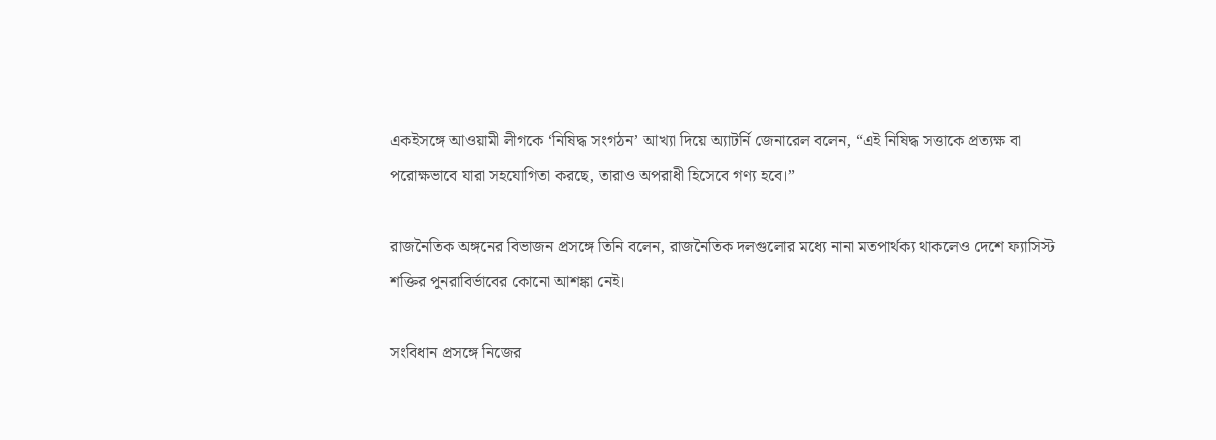একইসঙ্গে আওয়ামী লীগকে ‘নিষিদ্ধ সংগঠন’ আখ্যা দিয়ে অ্যাটর্নি জেনারেল বলেন, “এই নিষিদ্ধ সত্তাকে প্রত্যক্ষ বা পরোক্ষভাবে যারা সহযোগিতা করছে, তারাও অপরাধী হিসেবে গণ্য হবে।”

রাজনৈতিক অঙ্গনের বিভাজন প্রসঙ্গে তিনি বলেন, রাজনৈতিক দলগুলোর মধ্যে নানা মতপার্থক্য থাকলেও দেশে ফ্যাসিস্ট শক্তির পুনরাবির্ভাবের কোনো আশঙ্কা নেই।

সংবিধান প্রসঙ্গে নিজের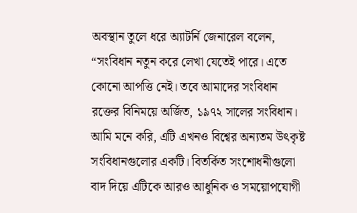অবস্থান তুলে ধরে অ্যাটর্নি জেনারেল বলেন, “সংবিধান নতুন করে লেখা যেতেই পারে। এতে কোনো আপত্তি নেই। তবে আমাদের সংবিধান রক্তের বিনিময়ে অর্জিত, ১৯৭২ সালের সংবিধান। আমি মনে করি, এটি এখনও বিশ্বের অন্যতম উৎকৃষ্ট সংবিধানগুলোর একটি। বিতর্কিত সংশোধনীগুলো বাদ দিয়ে এটিকে আরও আধুনিক ও সময়োপযোগী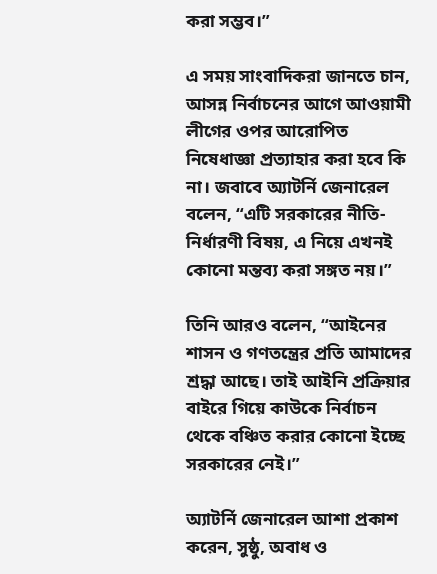করা সম্ভব।”

এ সময় সাংবাদিকরা জানতে চান, আসন্ন নির্বাচনের আগে আওয়ামী লীগের ওপর আরোপিত নিষেধাজ্ঞা প্রত্যাহার করা হবে কি না। জবাবে অ্যাটর্নি জেনারেল বলেন, “এটি সরকারের নীতি-নির্ধারণী বিষয়, এ নিয়ে এখনই কোনো মন্তব্য করা সঙ্গত নয়।”

তিনি আরও বলেন, “আইনের শাসন ও গণতন্ত্রের প্রতি আমাদের শ্রদ্ধা আছে। তাই আইনি প্রক্রিয়ার বাইরে গিয়ে কাউকে নির্বাচন থেকে বঞ্চিত করার কোনো ইচ্ছে সরকারের নেই।”

অ্যাটর্নি জেনারেল আশা প্রকাশ করেন, সুষ্ঠু, অবাধ ও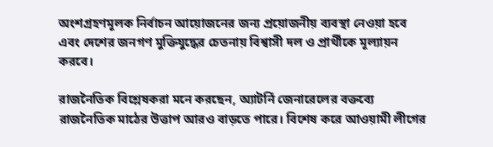অংশগ্রহণমূলক নির্বাচন আয়োজনের জন্য প্রয়োজনীয় ব্যবস্থা নেওয়া হবে এবং দেশের জনগণ মুক্তিযুদ্ধের চেতনায় বিশ্বাসী দল ও প্রার্থীকে মূল্যায়ন করবে।

রাজনৈতিক বিশ্লেষকরা মনে করছেন, অ্যাটর্নি জেনারেলের বক্তব্যে রাজনৈতিক মাঠের উত্তাপ আরও বাড়তে পারে। বিশেষ করে আওয়ামী লীগের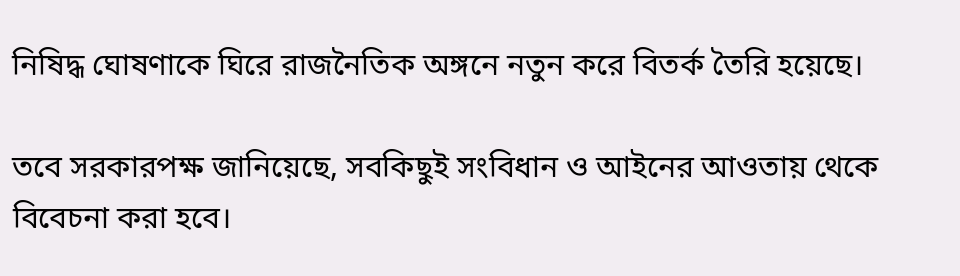নিষিদ্ধ ঘোষণাকে ঘিরে রাজনৈতিক অঙ্গনে নতুন করে বিতর্ক তৈরি হয়েছে।

তবে সরকারপক্ষ জানিয়েছে, সবকিছুই সংবিধান ও আইনের আওতায় থেকে বিবেচনা করা হবে।